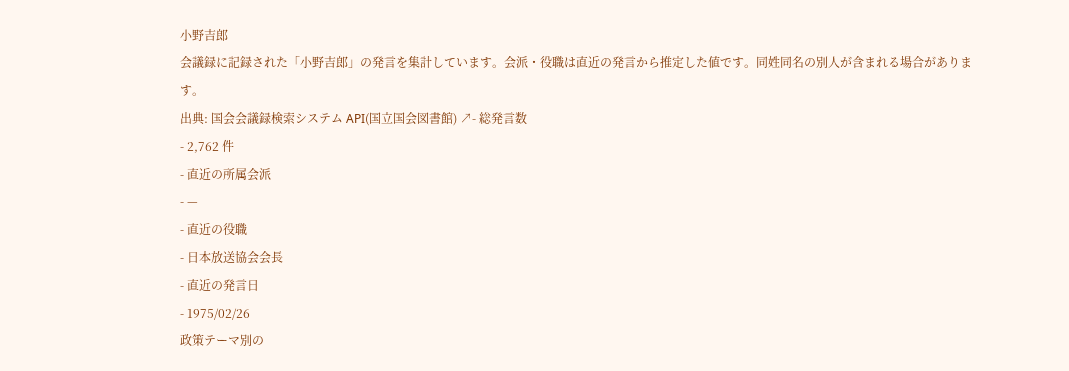小野吉郎
会議録に記録された「小野吉郎」の発言を集計しています。会派・役職は直近の発言から推定した値です。同姓同名の別人が含まれる場合があります。
出典: 国会会議録検索システム API(国立国会図書館) ↗- 総発言数
- 2,762 件
- 直近の所属会派
- —
- 直近の役職
- 日本放送協会会長
- 直近の発言日
- 1975/02/26
政策テーマ別の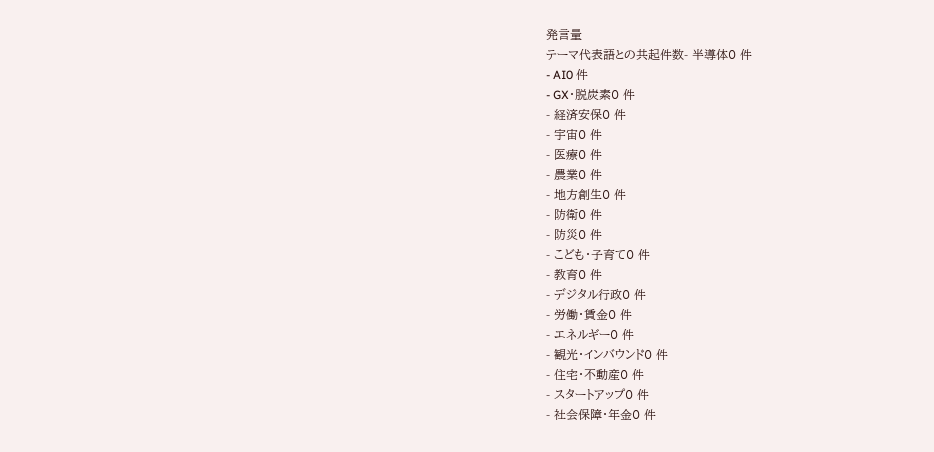発言量
テーマ代表語との共起件数- 半導体0 件
- AI0 件
- GX・脱炭素0 件
- 経済安保0 件
- 宇宙0 件
- 医療0 件
- 農業0 件
- 地方創生0 件
- 防衛0 件
- 防災0 件
- こども・子育て0 件
- 教育0 件
- デジタル行政0 件
- 労働・賃金0 件
- エネルギー0 件
- 観光・インバウンド0 件
- 住宅・不動産0 件
- スタートアップ0 件
- 社会保障・年金0 件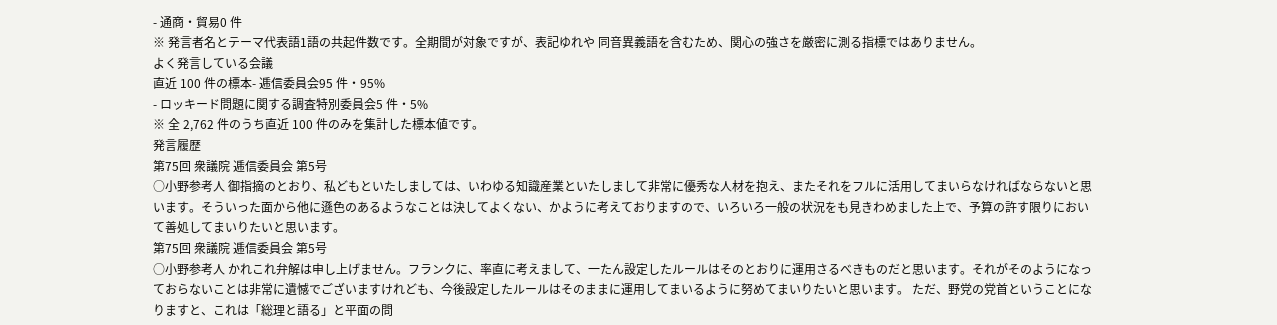- 通商・貿易0 件
※ 発言者名とテーマ代表語1語の共起件数です。全期間が対象ですが、表記ゆれや 同音異義語を含むため、関心の強さを厳密に測る指標ではありません。
よく発言している会議
直近 100 件の標本- 逓信委員会95 件・95%
- ロッキード問題に関する調査特別委員会5 件・5%
※ 全 2,762 件のうち直近 100 件のみを集計した標本値です。
発言履歴
第75回 衆議院 逓信委員会 第5号
○小野参考人 御指摘のとおり、私どもといたしましては、いわゆる知識産業といたしまして非常に優秀な人材を抱え、またそれをフルに活用してまいらなければならないと思います。そういった面から他に遜色のあるようなことは決してよくない、かように考えておりますので、いろいろ一般の状況をも見きわめました上で、予算の許す限りにおいて善処してまいりたいと思います。
第75回 衆議院 逓信委員会 第5号
○小野参考人 かれこれ弁解は申し上げません。フランクに、率直に考えまして、一たん設定したルールはそのとおりに運用さるべきものだと思います。それがそのようになっておらないことは非常に遺憾でございますけれども、今後設定したルールはそのままに運用してまいるように努めてまいりたいと思います。 ただ、野党の党首ということになりますと、これは「総理と語る」と平面の問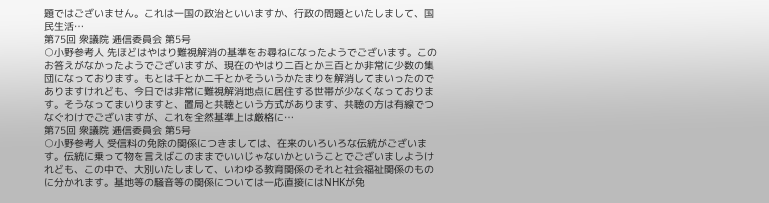題ではございません。これは一国の政治といいますか、行政の問題といたしまして、国民生活…
第75回 衆議院 逓信委員会 第5号
○小野参考人 先ほどはやはり難視解消の基準をお尋ねになったようでございます。このお答えがなかったようでございますが、現在のやはり二百とか三百とか非常に少数の集団になっております。もとは千とか二千とかそういうかたまりを解消してまいったのでありますけれども、今日では非常に難視解消地点に居住する世帯が少なくなっております。そうなってまいりますと、置局と共聴という方式があります、共聴の方は有線でつなぐわけでございますが、これを全然基準上は厳格に…
第75回 衆議院 逓信委員会 第5号
○小野参考人 受信料の免除の関係につきましては、在来のいろいろな伝統がございます。伝統に乗って物を言えばこのままでいいじゃないかということでございましようけれども、この中で、大別いたしまして、いわゆる教育関係のそれと社会福祉関係のものに分かれます。基地等の騒音等の関係については一応直接にはNHKが免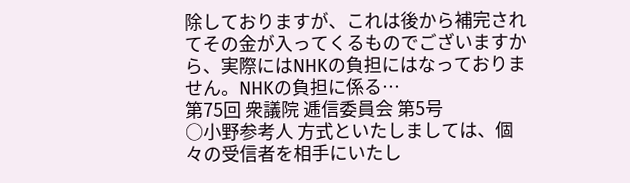除しておりますが、これは後から補完されてその金が入ってくるものでございますから、実際にはNHKの負担にはなっておりません。NHKの負担に係る…
第75回 衆議院 逓信委員会 第5号
○小野参考人 方式といたしましては、個々の受信者を相手にいたし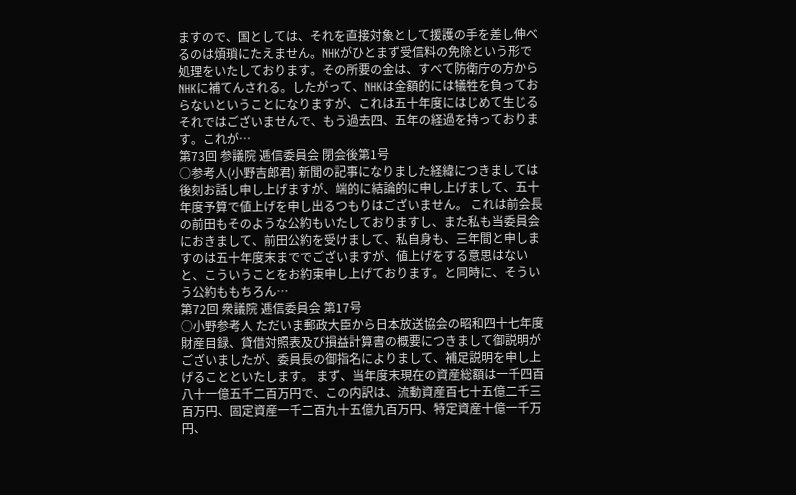ますので、国としては、それを直接対象として援護の手を差し伸べるのは煩瑣にたえません。NHKがひとまず受信料の免除という形で処理をいたしております。その所要の金は、すべて防衛庁の方からNHKに補てんされる。したがって、NHKは金額的には犠牲を負っておらないということになりますが、これは五十年度にはじめて生じるそれではございませんで、もう過去四、五年の経過を持っております。これが…
第73回 参議院 逓信委員会 閉会後第1号
○参考人(小野吉郎君) 新聞の記事になりました経緯につきましては後刻お話し申し上げますが、端的に結論的に申し上げまして、五十年度予算で値上げを申し出るつもりはございません。 これは前会長の前田もそのような公約もいたしておりますし、また私も当委員会におきまして、前田公約を受けまして、私自身も、三年間と申しますのは五十年度末まででございますが、値上げをする意思はないと、こういうことをお約束申し上げております。と同時に、そういう公約ももちろん…
第72回 衆議院 逓信委員会 第17号
○小野参考人 ただいま郵政大臣から日本放送協会の昭和四十七年度財産目録、貸借対照表及び損益計算書の概要につきまして御説明がございましたが、委員長の御指名によりまして、補足説明を申し上げることといたします。 まず、当年度末現在の資産総額は一千四百八十一億五千二百万円で、この内訳は、流動資産百七十五億二千三百万円、固定資産一千二百九十五億九百万円、特定資産十億一千万円、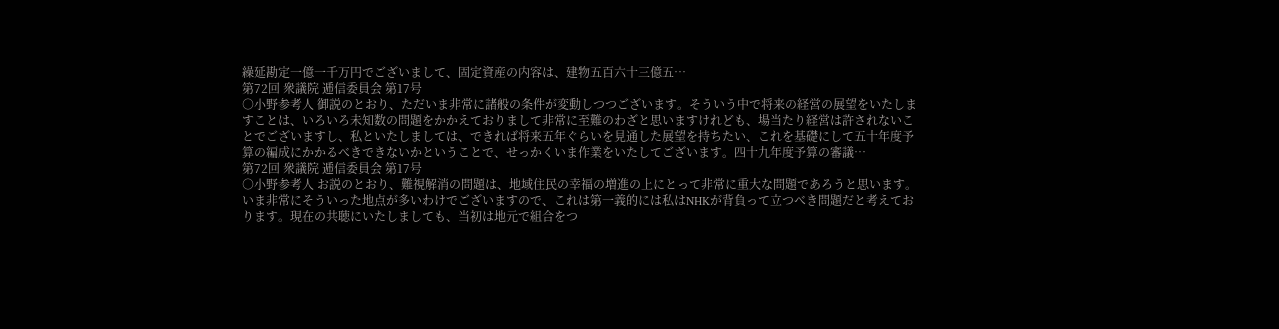繰延勘定一億一千万円でございまして、固定資産の内容は、建物五百六十三億五…
第72回 衆議院 逓信委員会 第17号
○小野参考人 御説のとおり、ただいま非常に諸般の条件が変動しつつございます。そういう中で将来の経営の展望をいたしますことは、いろいろ未知数の問題をかかえておりまして非常に至難のわざと思いますけれども、場当たり経営は許されないことでございますし、私といたしましては、できれば将来五年ぐらいを見通した展望を持ちたい、これを基礎にして五十年度予算の編成にかかるべきできないかということで、せっかくいま作業をいたしてございます。四十九年度予算の審議…
第72回 衆議院 逓信委員会 第17号
○小野参考人 お説のとおり、難視解消の問題は、地域住民の幸福の増進の上にとって非常に重大な問題であろうと思います。いま非常にそういった地点が多いわけでございますので、これは第一義的には私はNHKが背負って立つべき問題だと考えております。現在の共聴にいたしましても、当初は地元で組合をつ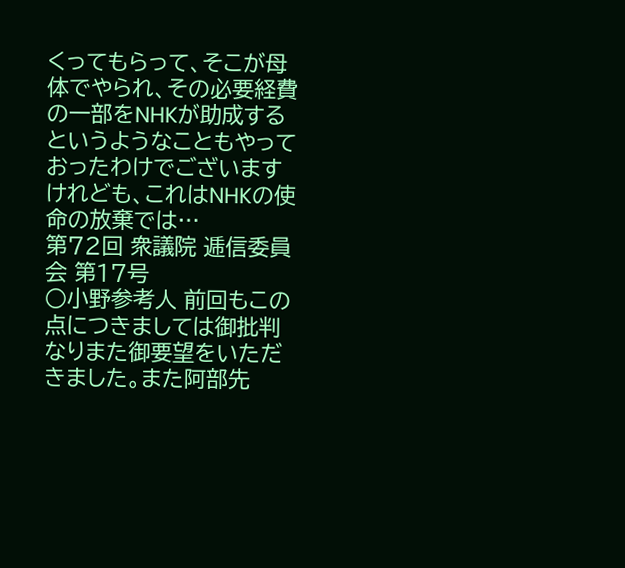くってもらって、そこが母体でやられ、その必要経費の一部をNHKが助成するというようなこともやっておったわけでございますけれども、これはNHKの使命の放棄では…
第72回 衆議院 逓信委員会 第17号
○小野参考人 前回もこの点につきましては御批判なりまた御要望をいただきました。また阿部先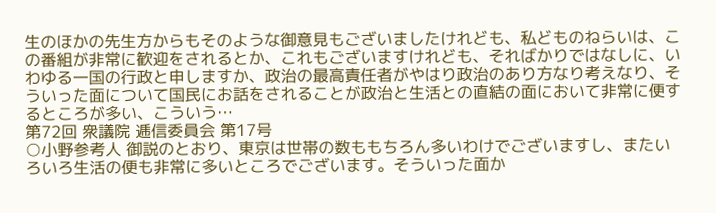生のほかの先生方からもそのような御意見もございましたけれども、私どものねらいは、この番組が非常に歓迎をされるとか、これもございますけれども、そればかりではなしに、いわゆる一国の行政と申しますか、政治の最高責任者がやはり政治のあり方なり考えなり、そういった面について国民にお話をされることが政治と生活との直結の面において非常に便するところが多い、こういう…
第72回 衆議院 逓信委員会 第17号
○小野参考人 御説のとおり、東京は世帯の数ももちろん多いわけでございますし、またいろいろ生活の便も非常に多いところでございます。そういった面か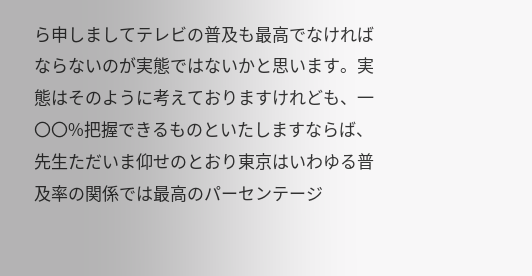ら申しましてテレビの普及も最高でなければならないのが実態ではないかと思います。実態はそのように考えておりますけれども、一〇〇%把握できるものといたしますならば、先生ただいま仰せのとおり東京はいわゆる普及率の関係では最高のパーセンテージ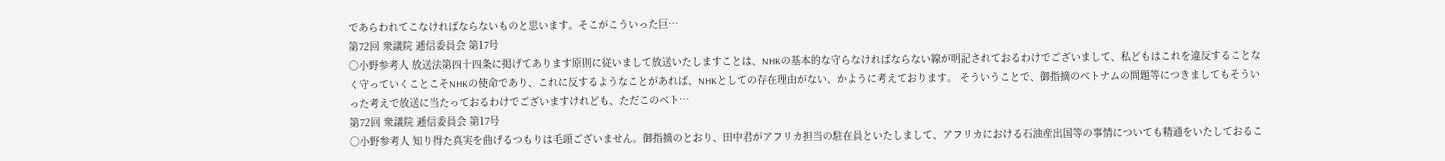であらわれてこなければならないものと思います。そこがこういった巨…
第72回 衆議院 逓信委員会 第17号
○小野参考人 放送法第四十四条に掲げてあります原則に従いまして放送いたしますことは、NHKの基本的な守らなければならない線が明記されておるわけでございまして、私どもはこれを違反することなく守っていくことこそNHKの使命であり、これに反するようなことがあれば、NHKとしての存在理由がない、かように考えております。 そういうことで、御指摘のベトナムの問題等につきましてもそういった考えで放送に当たっておるわけでございますけれども、ただこのベト…
第72回 衆議院 逓信委員会 第17号
○小野参考人 知り得た真実を曲げるつもりは毛頭ございません。御指摘のとおり、田中君がアフリカ担当の駐在員といたしまして、アフリカにおける石油産出国等の事情についても精通をいたしておるこ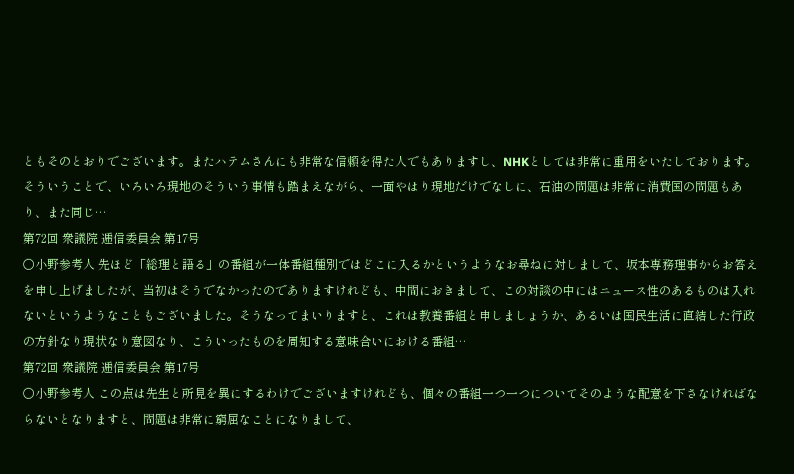ともそのとおりでございます。またハテムさんにも非常な信頼を得た人でもありますし、NHKとしては非常に重用をいたしております。そういうことで、いろいろ現地のそういう事情も踏まえながら、一面やはり現地だけでなしに、石油の問題は非常に消費国の問題もあり、また同じ…
第72回 衆議院 逓信委員会 第17号
○小野参考人 先ほど「総理と語る」の番組が一体番組種別ではどこに入るかというようなお尋ねに対しまして、坂本専務理事からお答えを申し上げましたが、当初はそうでなかったのでありますけれども、中間におきまして、この対談の中にはニュース性のあるものは入れないというようなこともございました。そうなってまいりますと、これは教養番組と申しましょうか、あるいは国民生活に直結した行政の方針なり現状なり意図なり、こういったものを周知する意味合いにおける番組…
第72回 衆議院 逓信委員会 第17号
○小野参考人 この点は先生と所見を異にするわけでございますけれども、個々の番組一つ一つについてそのような配意を下さなければならないとなりますと、問題は非常に窮屈なことになりまして、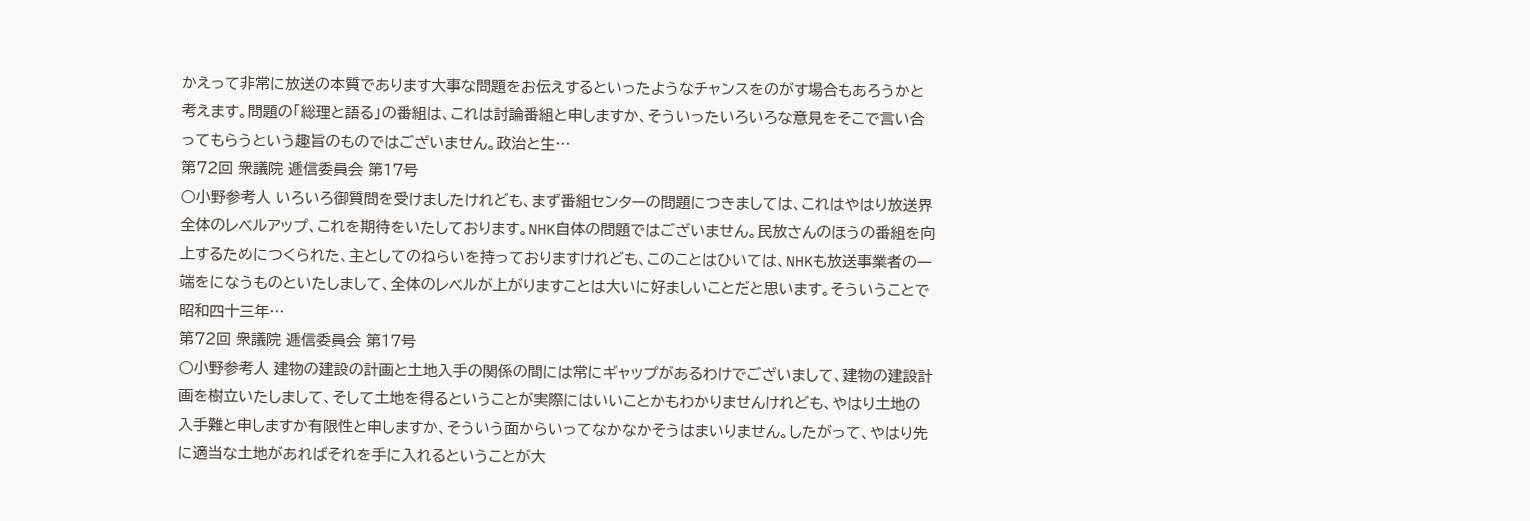かえって非常に放送の本質であります大事な問題をお伝えするといったようなチャンスをのがす場合もあろうかと考えます。問題の「総理と語る」の番組は、これは討論番組と申しますか、そういったいろいろな意見をそこで言い合ってもらうという趣旨のものではございません。政治と生…
第72回 衆議院 逓信委員会 第17号
○小野参考人 いろいろ御質問を受けましたけれども、まず番組センターの問題につきましては、これはやはり放送界全体のレベルアップ、これを期待をいたしております。NHK自体の問題ではございません。民放さんのほうの番組を向上するためにつくられた、主としてのねらいを持っておりますけれども、このことはひいては、NHKも放送事業者の一端をになうものといたしまして、全体のレベルが上がりますことは大いに好ましいことだと思います。そういうことで昭和四十三年…
第72回 衆議院 逓信委員会 第17号
○小野参考人 建物の建設の計画と土地入手の関係の間には常にギャップがあるわけでございまして、建物の建設計画を樹立いたしまして、そして土地を得るということが実際にはいいことかもわかりませんけれども、やはり土地の入手難と申しますか有限性と申しますか、そういう面からいってなかなかそうはまいりません。したがって、やはり先に適当な土地があればそれを手に入れるということが大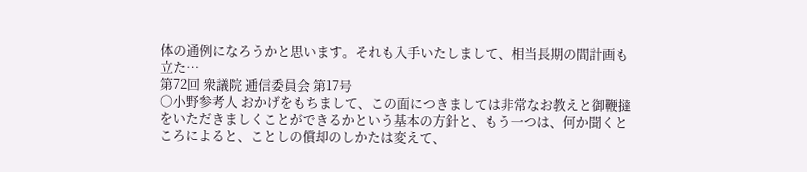体の通例になろうかと思います。それも入手いたしまして、相当長期の間計画も立た…
第72回 衆議院 逓信委員会 第17号
○小野参考人 おかげをもちまして、この面につきましては非常なお教えと御鞭撻をいただきましくことができるかという基本の方針と、もう一つは、何か聞くところによると、ことしの償却のしかたは変えて、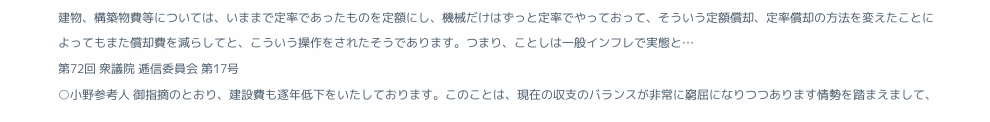建物、構築物費等については、いままで定率であったものを定額にし、機械だけはずっと定率でやっておって、そういう定額償却、定率償却の方法を変えたことによってもまた償却費を減らしてと、こういう操作をされたそうであります。つまり、ことしは一般インフレで実態と…
第72回 衆議院 逓信委員会 第17号
○小野参考人 御指摘のとおり、建設費も逐年低下をいたしております。このことは、現在の収支のバランスが非常に窮屈になりつつあります情勢を踏まえまして、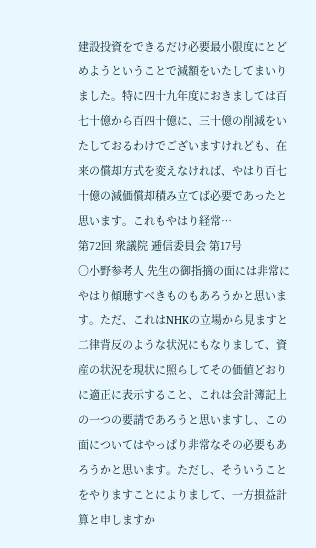建設投資をできるだけ必要最小限度にとどめようということで減額をいたしてまいりました。特に四十九年度におきましては百七十億から百四十億に、三十億の削減をいたしておるわけでございますけれども、在来の償却方式を変えなければ、やはり百七十億の減価償却積み立てば必要であったと思います。これもやはり経常…
第72回 衆議院 逓信委員会 第17号
○小野参考人 先生の御指摘の面には非常にやはり傾聴すべきものもあろうかと思います。ただ、これはNHKの立場から見ますと二律背反のような状況にもなりまして、資産の状況を現状に照らしてその価値どおりに適正に表示すること、これは会計簿記上の一つの要請であろうと思いますし、この面についてはやっぱり非常なその必要もあろうかと思います。ただし、そういうことをやりますことによりまして、一方損益計算と申しますか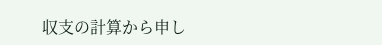収支の計算から申し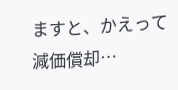ますと、かえって減価償却…